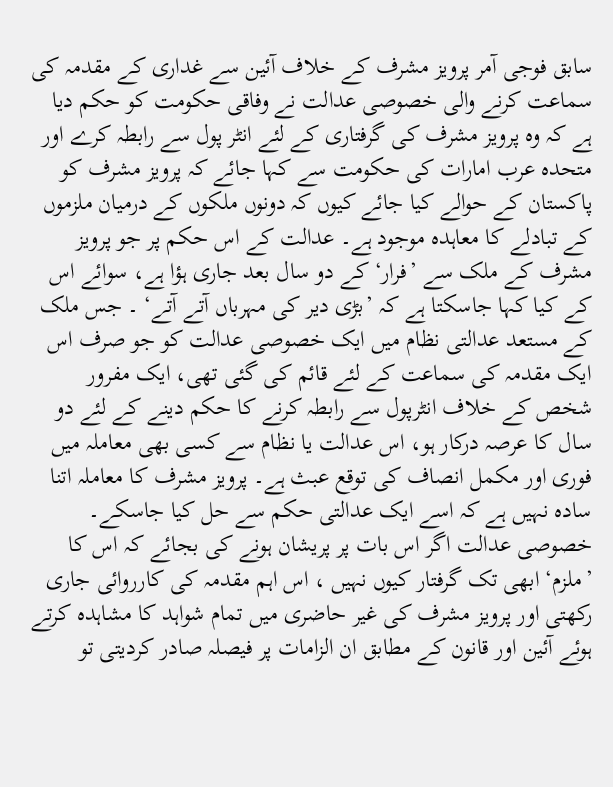سابق فوجی آمر پرویز مشرف کے خلاف آئین سے غداری کے مقدمہ کی سماعت کرنے والی خصوصی عدالت نے وفاقی حکومت کو حکم دیا ہے کہ وہ پرویز مشرف کی گرفتاری کے لئے انٹر پول سے رابطہ کرے اور متحدہ عرب امارات کی حکومت سے کہا جائے کہ پرویز مشرف کو پاکستان کے حوالے کیا جائے کیوں کہ دونوں ملکوں کے درمیان ملزموں کے تبادلے کا معاہدہ موجود ہے۔ عدالت کے اس حکم پر جو پرویز مشرف کے ملک سے ’فرار‘ کے دو سال بعد جاری ہؤا ہے، سوائے اس کے کیا کہا جاسکتا ہے کہ ’بڑی دیر کی مہرباں آتے آتے‘ ۔ جس ملک کے مستعد عدالتی نظام میں ایک خصوصی عدالت کو جو صرف اس ایک مقدمہ کی سماعت کے لئے قائم کی گئی تھی، ایک مفرور شخص کے خلاف انٹرپول سے رابطہ کرنے کا حکم دینے کے لئے دو سال کا عرصہ درکار ہو، اس عدالت یا نظام سے کسی بھی معاملہ میں فوری اور مکمل انصاف کی توقع عبث ہے۔ پرویز مشرف کا معاملہ اتنا سادہ نہیں ہے کہ اسے ایک عدالتی حکم سے حل کیا جاسکے۔
خصوصی عدالت اگر اس بات پر پریشان ہونے کی بجائے کہ اس کا ’ملزم‘ ابھی تک گرفتار کیوں نہیں ، اس اہم مقدمہ کی کارروائی جاری رکھتی اور پرویز مشرف کی غیر حاضری میں تمام شواہد کا مشاہدہ کرتے ہوئے آئین اور قانون کے مطابق ان الزامات پر فیصلہ صادر کردیتی تو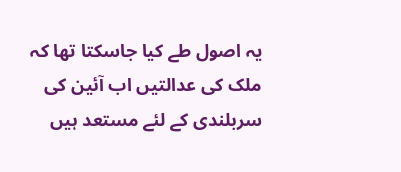یہ اصول طے کیا جاسکتا تھا کہ ملک کی عدالتیں اب آئین کی سربلندی کے لئے مستعد ہیں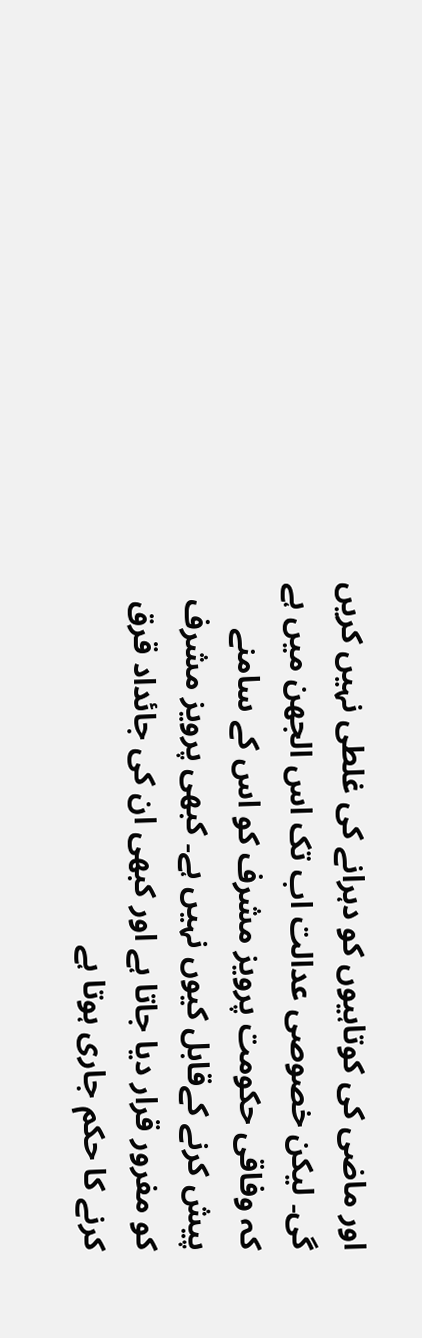اور ماضی کی کوتاہیوں کو دہرانے کی غلطی نہیں کریں گی۔ لیکن خصوصی عدالت اب تک اس الجھن میں ہے کہ وفاقی حکومت پرویز مشرف کو اس کے سامنے پیش کرنے کےقابل کیوں نہیں ہے۔ کبھی پرویز مشرف کو مفرور قرار دیا جاتا ہے اور کبھی ان کی جائداد قرق کرنے کا حکم جاری ہوتا ہے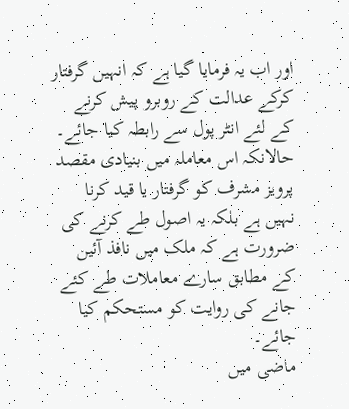اور اب یہ فرمایا گیا ہے کہ انہیں گرفتار کرکے عدالت کے روبرو پیش کرنے کے لئے انٹر پول سے رابطہ کیا جائے۔ حالانکہ اس معاملہ میں بنیادی مقصد پرویز مشرف کو گرفتار یا قید کرنا نہیں ہے بلکہ یہ اصول طے کرنے کی ضرورت ہے کہ ملک میں نافذ آئین کے مطابق سارے معاملات طے کئے جانے کی روایت کو مستحکم کیا جائے۔
ماضی میں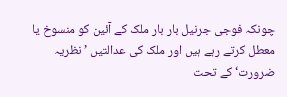چونکہ فوجی جرنیل بار بار ملک کے آئین کو منسوخ یا معطل کرتے رہے ہیں اور ملک کی عدالتیں ’نظریہ ضرورت‘ کے تحت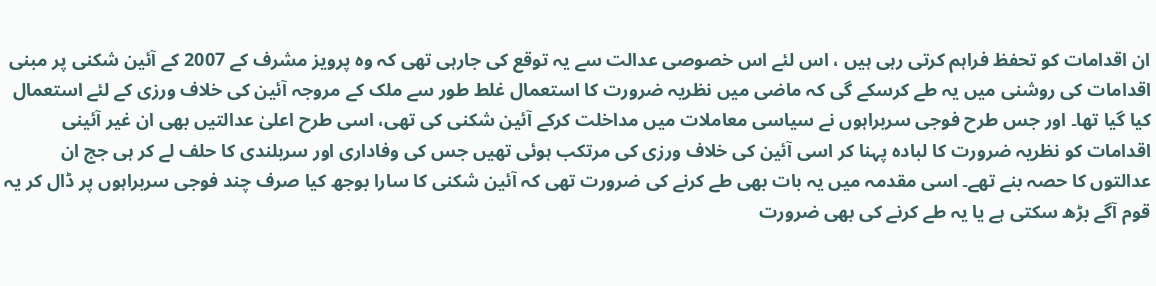ان اقدامات کو تحفظ فراہم کرتی رہی ہیں ، اس لئے اس خصوصی عدالت سے یہ توقع کی جارہی تھی کہ وہ پرویز مشرف کے 2007 کے آئین شکنی پر مبنی اقدامات کی روشنی میں یہ طے کرسکے گی کہ ماضی میں نظریہ ضرورت کا استعمال غلط طور سے ملک کے مروجہ آئین کی خلاف ورزی کے لئے استعمال کیا گیا تھا۔ اور جس طرح فوجی سربراہوں نے سیاسی معاملات میں مداخلت کرکے آئین شکنی کی تھی، اسی طرح اعلیٰ عدالتیں بھی ان غیر آئینی اقدامات کو نظریہ ضرورت کا لبادہ پہنا کر اسی آئین کی خلاف ورزی کی مرتکب ہوئی تھیں جس کی وفاداری اور سربلندی کا حلف لے کر ہی جج ان عدالتوں کا حصہ بنے تھے۔ اسی مقدمہ میں یہ بات بھی طے کرنے کی ضرورت تھی کہ آئین شکنی کا سارا بوجھ کیا صرف چند فوجی سربراہوں پر ڈال کر یہ قوم آگے بڑھ سکتی ہے یا یہ طے کرنے کی بھی ضرورت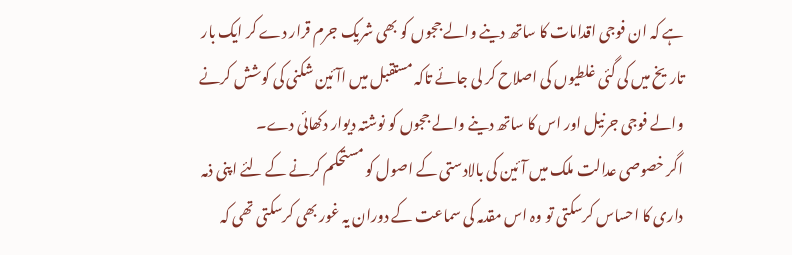ہے کہ ان فوجی اقدامات کا ساتھ دینے والے ججوں کو بھی شریک جرم قرار دے کر ایک بار تاریخ میں کی گئی غلطیوں کی اصلاح کر لی جائے تاکہ مستقبل میں اآئین شکنی کی کوشش کرنے والے فوجی جرنیل اور اس کا ساتھ دینے والے ججوں کو نوشتہ دیوار دکھائی دے۔
اگر خصوصی عدالت ملک میں آئین کی بالادستی کے اصول کو مستحکم کرنے کے لئے اپنی ذمہ داری کا احساس کرسکتی تو وہ اس مقدمہ کی سماعت کے دوران یہ غور بھی کرسکتی تھی کہ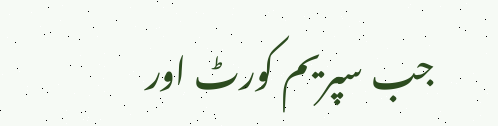جب سپریم کورٹ اور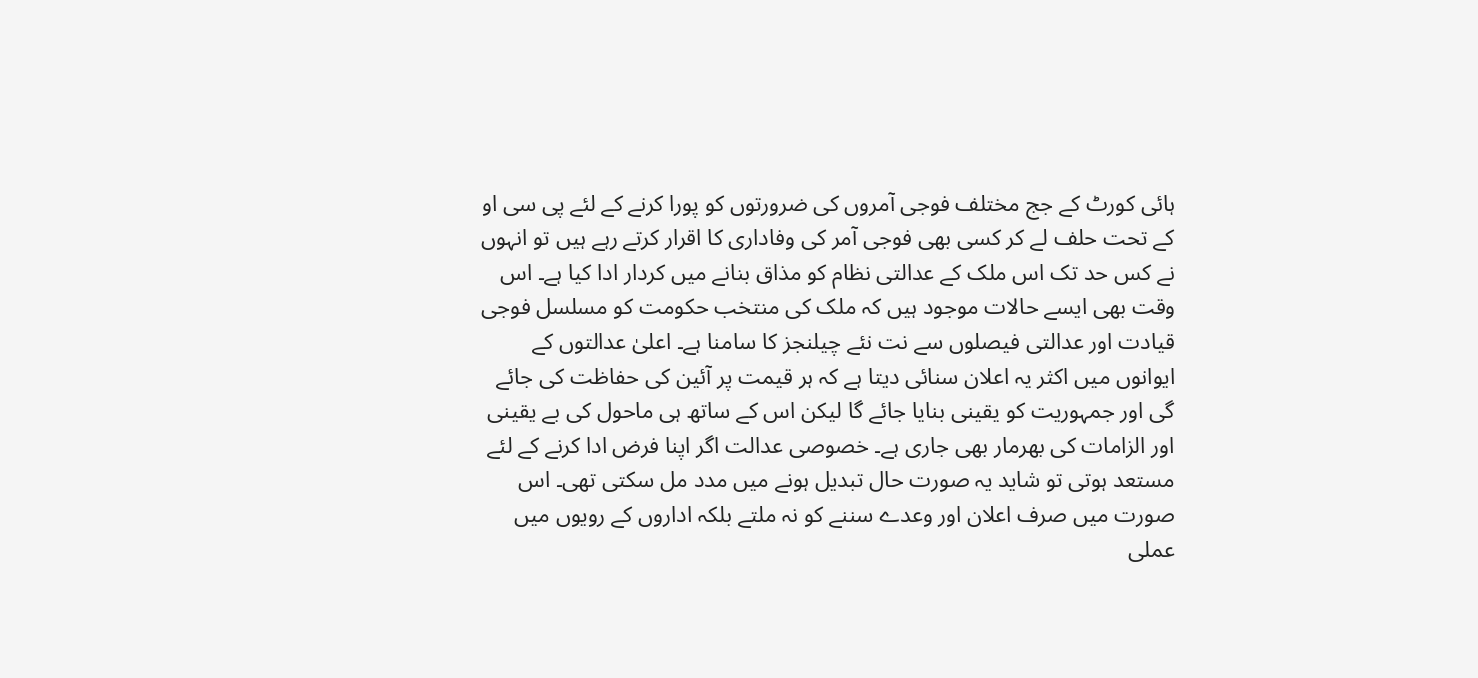ہائی کورٹ کے جج مختلف فوجی آمروں کی ضرورتوں کو پورا کرنے کے لئے پی سی او کے تحت حلف لے کر کسی بھی فوجی آمر کی وفاداری کا اقرار کرتے رہے ہیں تو انہوں نے کس حد تک اس ملک کے عدالتی نظام کو مذاق بنانے میں کردار ادا کیا ہے۔ اس وقت بھی ایسے حالات موجود ہیں کہ ملک کی منتخب حکومت کو مسلسل فوجی قیادت اور عدالتی فیصلوں سے نت نئے چیلنجز کا سامنا ہے۔ اعلیٰ عدالتوں کے ایوانوں میں اکثر یہ اعلان سنائی دیتا ہے کہ ہر قیمت پر آئین کی حفاظت کی جائے گی اور جمہوریت کو یقینی بنایا جائے گا لیکن اس کے ساتھ ہی ماحول کی بے یقینی اور الزامات کی بھرمار بھی جاری ہے۔ خصوصی عدالت اگر اپنا فرض ادا کرنے کے لئے مستعد ہوتی تو شاید یہ صورت حال تبدیل ہونے میں مدد مل سکتی تھی۔ اس صورت میں صرف اعلان اور وعدے سننے کو نہ ملتے بلکہ اداروں کے رویوں میں عملی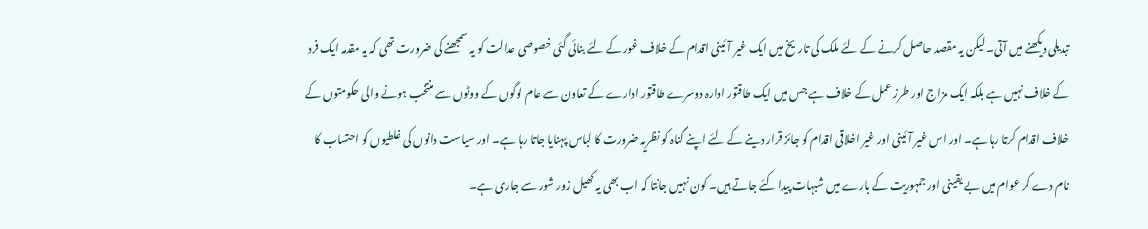تبدیلی دیکھنے میں آتی۔ لیکن یہ مقصد حاصل کرنے کے لئے ملک کی تاریخ میں ایک غیر آئینی اقدام کے خلاف غور کے لئے بنائی گئی خصوصی عدالت کو یہ سمجھنے کی ضرورت تھی کہ یہ مقدمہ ایک فرد کے خلاف نہیں ہے بلکہ ایک مزاج اور طرز عمل کے خلاف ہے جس میں ایک طاقتور ادارہ دوسرے طاقتور ادارے کے تعاون سے عام لوگوں کے ووٹوں سے منتخب ہونے والی حکومتوں کے خلاف اقدام کرتا رہا ہے۔ اور اس غیر آئینی اور غیر اخلاقی اقدام کو جائز قرار دینے کے لئے اپنے گناہ کو نظریہ ضرورت کا لباس پہنایا جاتا رہا ہے۔ اور سیاست دانوں کی غلطیوں کو احتساب کا نام دے کر عوام میں بے یقینی اور جمہوریت کے بارے میں شبہات پیدا کئے جاتے ہیں۔ کون نہیں جانتا کہ اب بھی یہ کھیل زور شور سے جاری ہے۔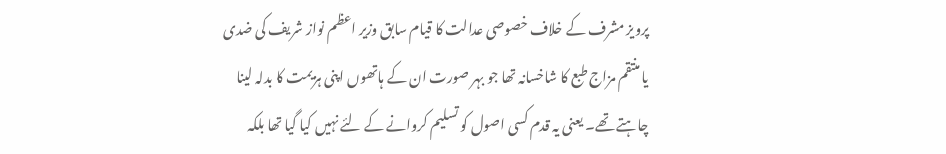پرویز مشرف کے خلاف خصوصی عدالت کا قیام سابق وزیر اعظم نواز شریف کی ضدی یا منتقم مزاج طبع کا شاخسانہ تھا جو بہر صورت ان کے ہاتھوں اپنی ہزیمت کا بدلہ لینا چاہتے تھے۔ یعنی یہ قدم کسی اصول کو تسلیم کروانے کے لئے نہیں کیا گیا تھا بلکہ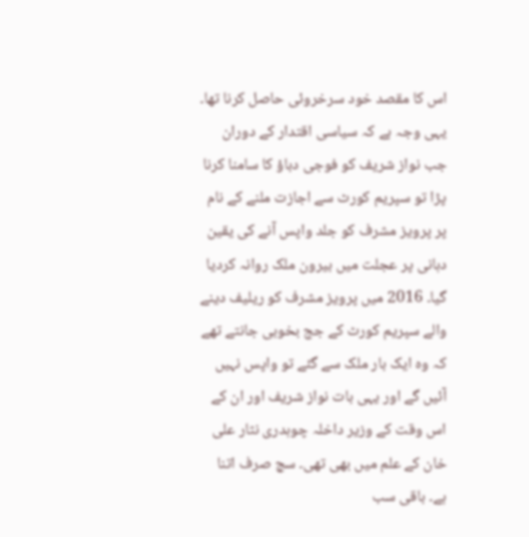اس کا مقصد خود سرخروئی حاصل کرنا تھا۔ یہی وجہ ہے کہ سیاسی اقتدار کے دوران جب نواز شریف کو فوجی دباؤ کا سامنا کرنا پڑا تو سپریم کورٹ سے اجازت ملنے کے نام پر پرویز مشرف کو جلد واپس آنے کی یقین دہانی پر عجلت میں بیرون ملک روانہ کردیا گیا۔ 2016 میں پرویز مشرف کو ریلیف دینے والے سپریم کورٹ کے جج بخوبی جانتے تھے کہ وہ ایک بار ملک سے گئے تو واپس نہیں آئیں گے اور یہی بات نواز شریف اور ان کے اس وقت کے وزیر داخلہ چوہدری نثار علی خان کے علم میں بھی تھی۔ سچ صرف اتنا ہے۔ باقی سب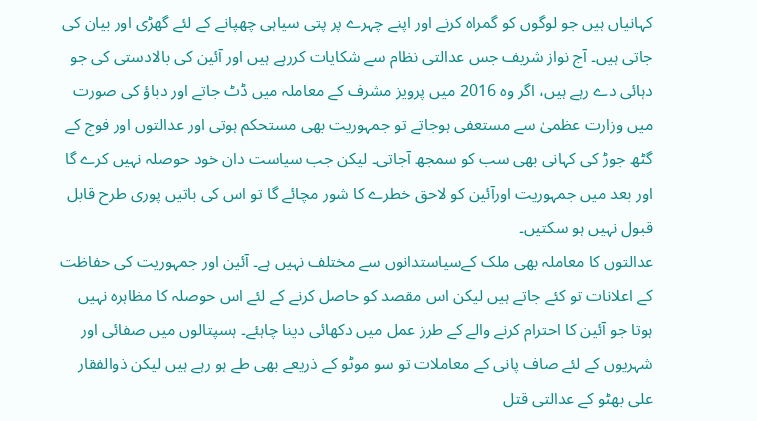کہانیاں ہیں جو لوگوں کو گمراہ کرنے اور اپنے چہرے پر پتی سیاہی چھپانے کے لئے گھڑی اور بیان کی جاتی ہیں۔ آج نواز شریف جس عدالتی نظام سے شکایات کررہے ہیں اور آئین کی بالادستی کی جو دہائی دے رہے ہیں، اگر وہ 2016 میں پرویز مشرف کے معاملہ میں ڈٹ جاتے اور دباؤ کی صورت میں وزارت عظمیٰ سے مستعفی ہوجاتے تو جمہوریت بھی مستحکم ہوتی اور عدالتوں اور فوج کے گٹھ جوڑ کی کہانی بھی سب کو سمجھ آجاتی۔ لیکن جب سیاست دان خود حوصلہ نہیں کرے گا اور بعد میں جمہوریت اورآئین کو لاحق خطرے کا شور مچائے گا تو اس کی باتیں پوری طرح قابل قبول نہیں ہو سکتیں۔
عدالتوں کا معاملہ بھی ملک کےسیاستدانوں سے مختلف نہیں ہے۔ آئین اور جمہوریت کی حفاظت کے اعلانات تو کئے جاتے ہیں لیکن اس مقصد کو حاصل کرنے کے لئے اس حوصلہ کا مظاہرہ نہیں ہوتا جو آئین کا احترام کرنے والے کے طرز عمل میں دکھائی دینا چاہئے۔ ہسپتالوں میں صفائی اور شہریوں کے لئے صاف پانی کے معاملات تو سو موٹو کے ذریعے بھی طے ہو رہے ہیں لیکن ذوالفقار علی بھٹو کے عدالتی قتل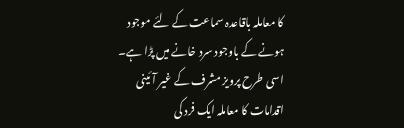کا معاملہ باقاعدہ سماعت کے لئے موجود ہونے کے باوجود سرد خانے میں پڑا ہے۔ اسی طرح پرویز مشرف کے غیر آئینی اقدامات کا معاملہ ایک فرد کی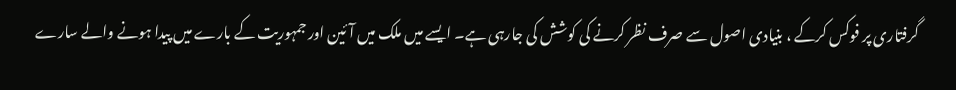گرفتاری پر فوکس کرکے ، بنیادی اصول سے صرف نظر کرنے کی کوشش کی جارہی ہے۔ ایسے میں ملک میں آئین اور جمہوریت کے بارے میں پیدا ہونے والے سارے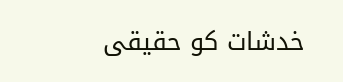خدشات کو حقیقی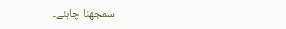سمجھنا چاہئے۔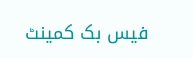فیس بک کمینٹ